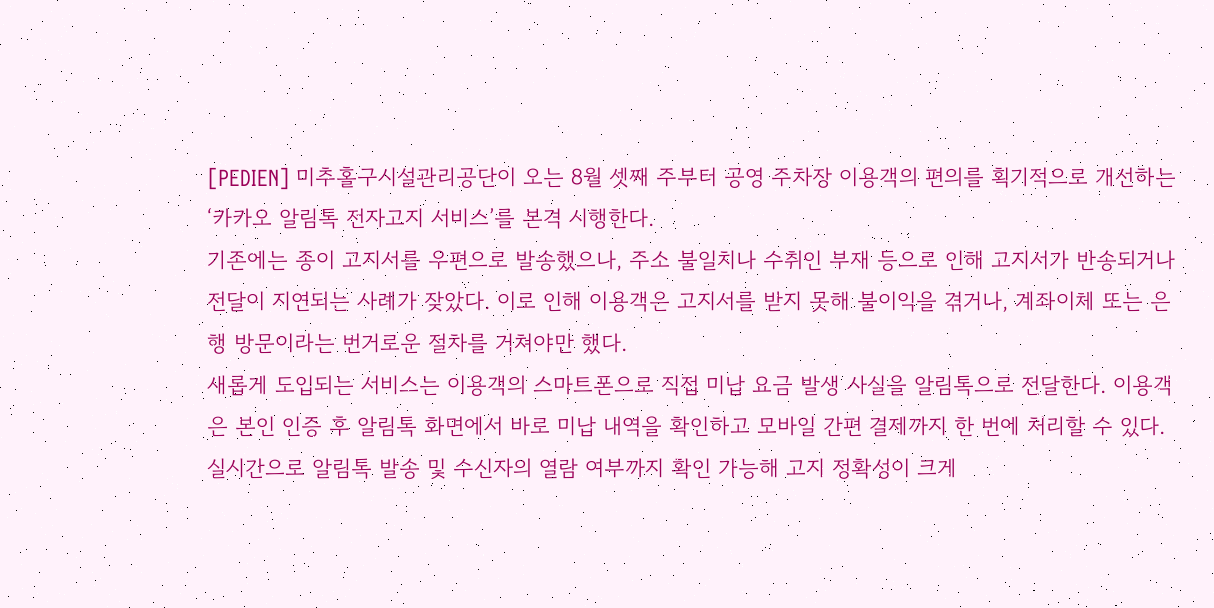[PEDIEN] 미추홀구시설관리공단이 오는 8월 셋째 주부터 공영 주차장 이용객의 편의를 획기적으로 개선하는 ‘카카오 알림톡 전자고지 서비스’를 본격 시행한다.
기존에는 종이 고지서를 우편으로 발송했으나, 주소 불일치나 수취인 부재 등으로 인해 고지서가 반송되거나 전달이 지연되는 사례가 잦았다. 이로 인해 이용객은 고지서를 받지 못해 불이익을 겪거나, 계좌이체 또는 은행 방문이라는 번거로운 절차를 거쳐야만 했다.
새롭게 도입되는 서비스는 이용객의 스마트폰으로 직접 미납 요금 발생 사실을 알림톡으로 전달한다. 이용객은 본인 인증 후 알림톡 화면에서 바로 미납 내역을 확인하고 모바일 간편 결제까지 한 번에 처리할 수 있다. 실시간으로 알림톡 발송 및 수신자의 열람 여부까지 확인 가능해 고지 정확성이 크게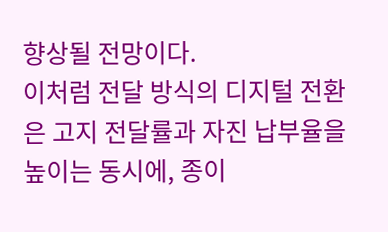향상될 전망이다.
이처럼 전달 방식의 디지털 전환은 고지 전달률과 자진 납부율을 높이는 동시에, 종이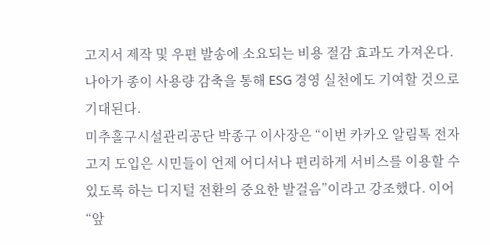고지서 제작 및 우편 발송에 소요되는 비용 절감 효과도 가져온다. 나아가 종이 사용량 감축을 통해 ESG 경영 실천에도 기여할 것으로 기대된다.
미추홀구시설관리공단 박종구 이사장은 “이번 카카오 알림톡 전자고지 도입은 시민들이 언제 어디서나 편리하게 서비스를 이용할 수 있도록 하는 디지털 전환의 중요한 발걸음”이라고 강조했다. 이어 “앞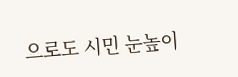으로도 시민 눈높이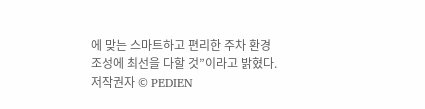에 맞는 스마트하고 편리한 주차 환경 조성에 최선을 다할 것”이라고 밝혔다.
저작권자 © PEDIEN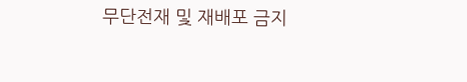무단전재 및 재배포 금지